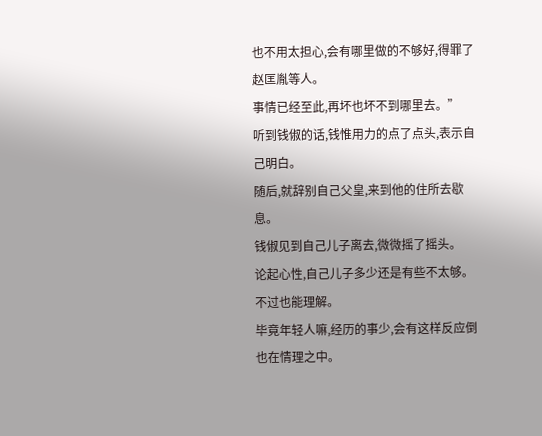也不用太担心,会有哪里做的不够好,得罪了赵匡胤等人。
事情已经至此,再坏也坏不到哪里去。”
听到钱俶的话,钱惟用力的点了点头,表示自己明白。
随后,就辞别自己父皇,来到他的住所去歇息。
钱俶见到自己儿子离去,微微摇了摇头。
论起心性,自己儿子多少还是有些不太够。
不过也能理解。
毕竟年轻人嘛,经历的事少,会有这样反应倒也在情理之中。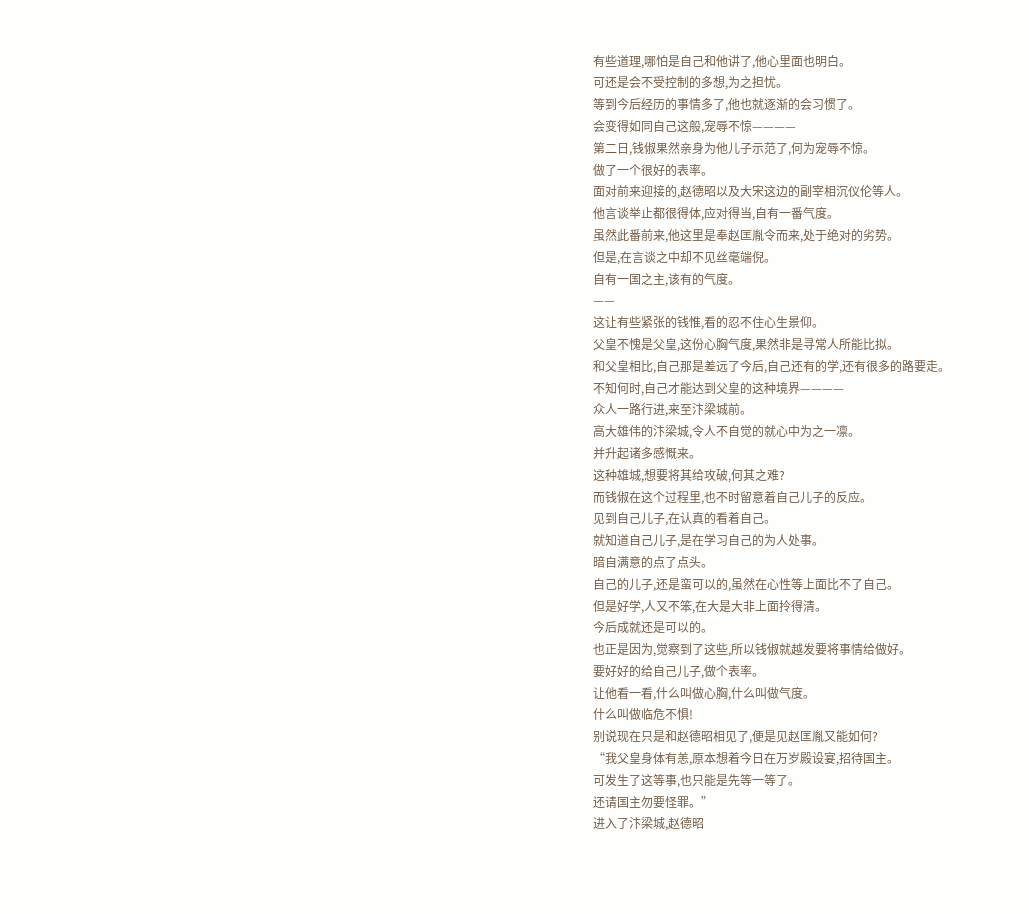有些道理,哪怕是自己和他讲了,他心里面也明白。
可还是会不受控制的多想,为之担忧。
等到今后经历的事情多了,他也就逐渐的会习惯了。
会变得如同自己这般,宠辱不惊————
第二日,钱俶果然亲身为他儿子示范了,何为宠辱不惊。
做了一个很好的表率。
面对前来迎接的,赵德昭以及大宋这边的副宰相沉仪伦等人。
他言谈举止都很得体,应对得当,自有一番气度。
虽然此番前来,他这里是奉赵匡胤令而来,处于绝对的劣势。
但是,在言谈之中却不见丝毫端倪。
自有一国之主,该有的气度。
——
这让有些紧张的钱惟,看的忍不住心生景仰。
父皇不愧是父皇,这份心胸气度,果然非是寻常人所能比拟。
和父皇相比,自己那是差远了今后,自己还有的学,还有很多的路要走。
不知何时,自己才能达到父皇的这种境界————
众人一路行进,来至汴梁城前。
高大雄伟的汴梁城,令人不自觉的就心中为之一凛。
并升起诸多感慨来。
这种雄城,想要将其给攻破,何其之难?
而钱俶在这个过程里,也不时留意着自己儿子的反应。
见到自己儿子,在认真的看着自己。
就知道自己儿子,是在学习自己的为人处事。
暗自满意的点了点头。
自己的儿子,还是蛮可以的,虽然在心性等上面比不了自己。
但是好学,人又不笨,在大是大非上面拎得清。
今后成就还是可以的。
也正是因为,觉察到了这些,所以钱俶就越发要将事情给做好。
要好好的给自己儿子,做个表率。
让他看一看,什么叫做心胸,什么叫做气度。
什么叫做临危不惧!
别说现在只是和赵德昭相见了,便是见赵匡胤又能如何?
“我父皇身体有恙,原本想着今日在万岁殿设宴,招待国主。
可发生了这等事,也只能是先等一等了。
还请国主勿要怪罪。”
进入了汴梁城,赵德昭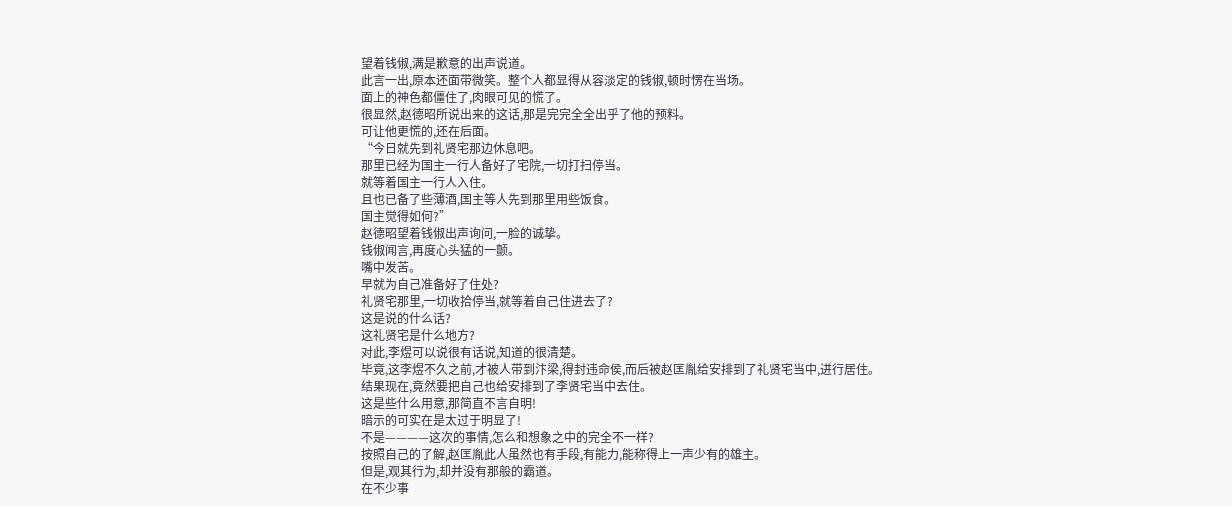望着钱俶,满是歉意的出声说道。
此言一出,原本还面带微笑。整个人都显得从容淡定的钱俶,顿时愣在当场。
面上的神色都僵住了,肉眼可见的慌了。
很显然,赵德昭所说出来的这话,那是完完全全出乎了他的预料。
可让他更慌的,还在后面。
“今日就先到礼贤宅那边休息吧。
那里已经为国主一行人备好了宅院,一切打扫停当。
就等着国主一行人入住。
且也已备了些薄酒,国主等人先到那里用些饭食。
国主觉得如何?”
赵德昭望着钱俶出声询问,一脸的诚挚。
钱俶闻言,再度心头猛的一颤。
嘴中发苦。
早就为自己准备好了住处?
礼贤宅那里,一切收拾停当,就等着自己住进去了?
这是说的什么话?
这礼贤宅是什么地方?
对此,李煜可以说很有话说,知道的很清楚。
毕竟,这李煜不久之前,才被人带到汴梁,得封违命侯,而后被赵匡胤给安排到了礼贤宅当中,进行居住。
结果现在,竟然要把自己也给安排到了李贤宅当中去住。
这是些什么用意,那简直不言自明!
暗示的可实在是太过于明显了!
不是————这次的事情,怎么和想象之中的完全不一样?
按照自己的了解,赵匡胤此人虽然也有手段,有能力,能称得上一声少有的雄主。
但是,观其行为,却并没有那般的霸道。
在不少事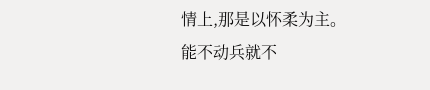情上,那是以怀柔为主。
能不动兵就不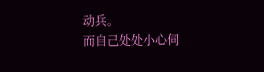动兵。
而自己处处小心伺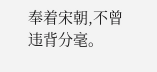奉着宋朝,不曾违背分毫。